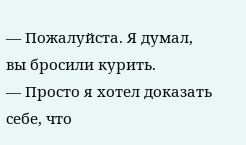— Пожалуйста. Я думал, вы бросили курить.
— Просто я хотел доказать себе, что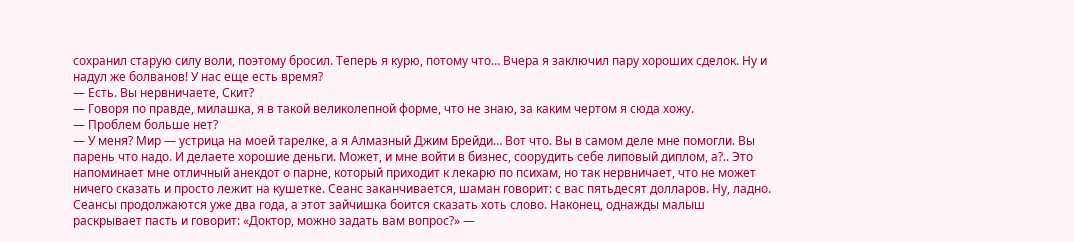сохранил старую силу воли, поэтому бросил. Теперь я курю, потому что… Вчера я заключил пару хороших сделок. Ну и надул же болванов! У нас еще есть время?
— Есть. Вы нервничаете, Скит?
— Говоря по правде, милашка, я в такой великолепной форме, что не знаю, за каким чертом я сюда хожу.
— Проблем больше нет?
— У меня? Мир — устрица на моей тарелке, а я Алмазный Джим Брейди… Вот что. Вы в самом деле мне помогли. Вы парень что надо. И делаете хорошие деньги. Может, и мне войти в бизнес, соорудить себе липовый диплом, а?.. Это напоминает мне отличный анекдот о парне, который приходит к лекарю по психам, но так нервничает, что не может ничего сказать и просто лежит на кушетке. Сеанс заканчивается, шаман говорит: с вас пятьдесят долларов. Ну, ладно. Сеансы продолжаются уже два года, а этот зайчишка боится сказать хоть слово. Наконец, однажды малыш раскрывает пасть и говорит: «Доктор, можно задать вам вопрос?» —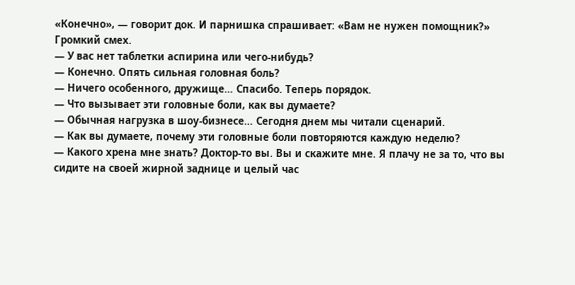«Конечно», — говорит док. И парнишка спрашивает: «Вам не нужен помощник?»
Громкий смех.
— У вас нет таблетки аспирина или чего-нибудь?
— Конечно. Опять сильная головная боль?
— Ничего особенного, дружище… Спасибо. Теперь порядок.
— Что вызывает эти головные боли, как вы думаете?
— Обычная нагрузка в шоу-бизнесе… Сегодня днем мы читали сценарий.
— Как вы думаете, почему эти головные боли повторяются каждую неделю?
— Какого хрена мне знать? Доктор-то вы. Вы и скажите мне. Я плачу не за то, что вы сидите на своей жирной заднице и целый час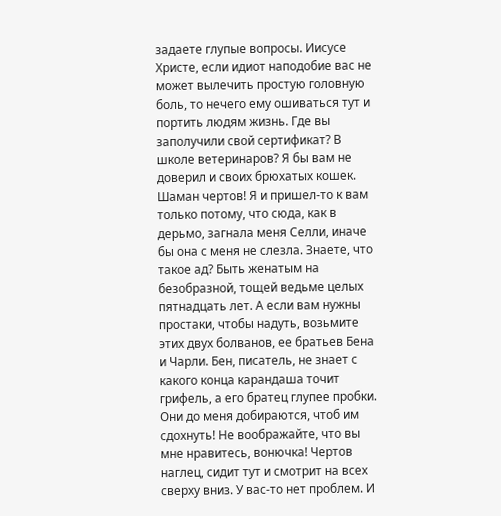задаете глупые вопросы. Иисусе Христе, если идиот наподобие вас не может вылечить простую головную боль, то нечего ему ошиваться тут и портить людям жизнь. Где вы заполучили свой сертификат? В школе ветеринаров? Я бы вам не доверил и своих брюхатых кошек. Шаман чертов! Я и пришел-то к вам только потому, что сюда, как в дерьмо, загнала меня Селли, иначе бы она с меня не слезла. Знаете, что такое ад? Быть женатым на безобразной, тощей ведьме целых пятнадцать лет. А если вам нужны простаки, чтобы надуть, возьмите этих двух болванов, ее братьев Бена и Чарли. Бен, писатель, не знает с какого конца карандаша точит грифель, а его братец глупее пробки. Они до меня добираются, чтоб им сдохнуть! Не воображайте, что вы мне нравитесь, вонючка! Чертов наглец, сидит тут и смотрит на всех сверху вниз. У вас-то нет проблем. И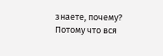знаете, почему? Потому что вся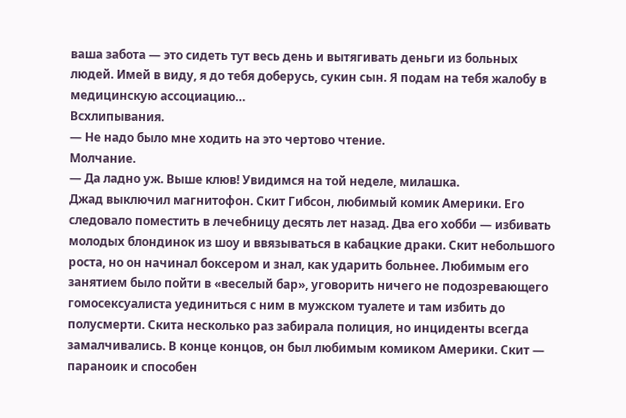ваша забота — это сидеть тут весь день и вытягивать деньги из больных людей. Имей в виду, я до тебя доберусь, сукин сын. Я подам на тебя жалобу в медицинскую ассоциацию…
Всхлипывания.
— Не надо было мне ходить на это чертово чтение.
Молчание.
— Да ладно уж. Выше клюв! Увидимся на той неделе, милашка.
Джад выключил магнитофон. Скит Гибсон, любимый комик Америки. Его следовало поместить в лечебницу десять лет назад. Два его хобби — избивать молодых блондинок из шоу и ввязываться в кабацкие драки. Скит небольшого роста, но он начинал боксером и знал, как ударить больнее. Любимым его занятием было пойти в «веселый бар», уговорить ничего не подозревающего гомосексуалиста уединиться с ним в мужском туалете и там избить до полусмерти. Скита несколько раз забирала полиция, но инциденты всегда замалчивались. В конце концов, он был любимым комиком Америки. Скит — параноик и способен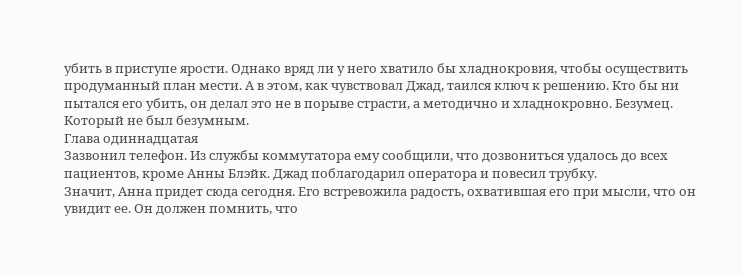убить в приступе ярости. Однако вряд ли у него хватило бы хладнокровия, чтобы осуществить продуманный план мести. А в этом, как чувствовал Джад, таился ключ к решению. Кто бы ни пытался его убить, он делал это не в порыве страсти, а методично и хладнокровно. Безумец.
Который не был безумным.
Глава одиннадцатая
Зазвонил телефон. Из службы коммутатора ему сообщили, что дозвониться удалось до всех пациентов, кроме Анны Блэйк. Джад поблагодарил оператора и повесил трубку.
Значит, Анна придет сюда сегодня. Его встревожила радость, охватившая его при мысли, что он увидит ее. Он должен помнить, что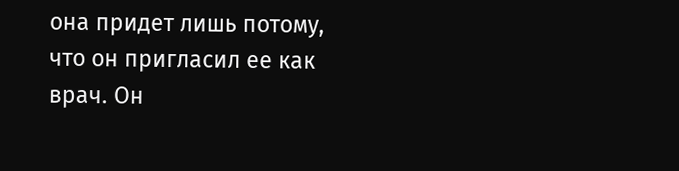она придет лишь потому, что он пригласил ее как врач. Он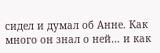сидел и думал об Анне. Как много он знал о ней… и как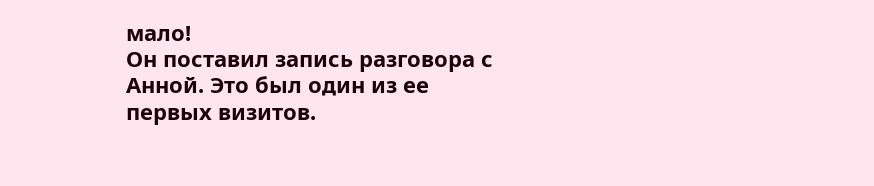мало!
Он поставил запись разговора с Анной. Это был один из ее первых визитов.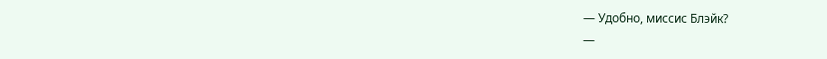— Удобно, миссис Блэйк?
—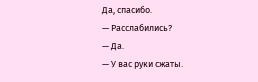Да, спасибо.
— Расслабились?
— Да.
— У вас руки сжаты.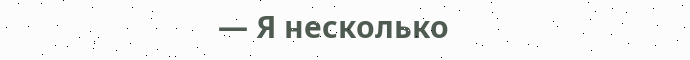— Я несколько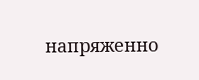напряженно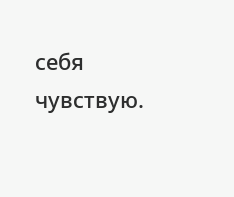себя чувствую.